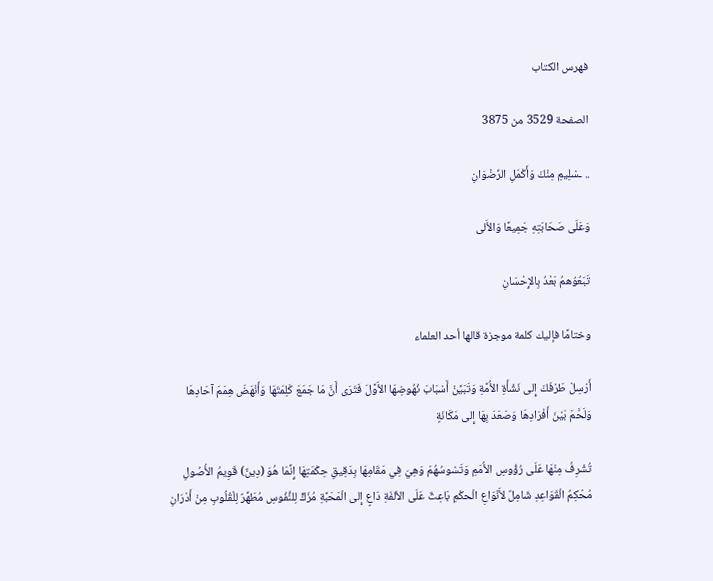فهرس الكتاب

الصفحة 3529 من 3875

.. ـسْلِيمِ مِنْكَ وَأَكْمَلِ الرِّضْوَانِ

وَعَلَى صَحَابَتِهِ جَمِيعًا وَالأَلى

تَبَعُوُهمُ بَعْدُ بِالإِحْسَانِ

وختامًا فإليك كلمة موجزة قالها أحد العلماء

أَرْسِلْ طَرْفَكَ إِلى نَشْأَةِ الأُمَّةِ وَتَبَيَّنْ أَسْبَابَ نُهُوضِهَا الأَوَّلَ فَتَرَى أَنَّ مَا جَمَعَ كَلِمَتَهَا وَأَنْهَضَ هِمَمَ آحَادِهَا وَلَحَّمَ بَيْنَ أَفْرَادِهَا وَصَعَدَ بِهَا إِلى مَكَانَةٍ

تُشْرِفُ مِنْهَا عَلَى رُؤُوسِ الأُمَمِ وَتَسْوسُهُمْ وَهِيَ فِي مَقَامِهَا بِدَقِيقِ حِكْمَتِهَا إِنَّمَا هُوَ (دِينٌ) قَوِيمُ الأُصُولِ مُحْكِمُ الْقَوَاعِدِ شَامِلٌ لأَنْوَاعِ الْحكْمِ بَاعِثٌ عَلَى الألفَةِ دَاعٍ إِلى الْمَحَبَّةِ مُزَكٍّ لِلنُّفُوسِ مُطَهِّرٌ لِلْقُلُوبِ مِنْ أَدْرَانِ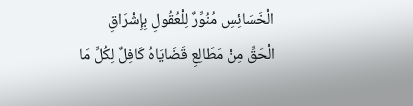الْخَسَائِسِ مُنُوِّرٌ لِلْعُقُولِ بِإِشْرَاقِ الْحَقِّ مِنْ مَطَالِعِ قَضَايَاهُ كَافِلٌ لِكُلِّ مَا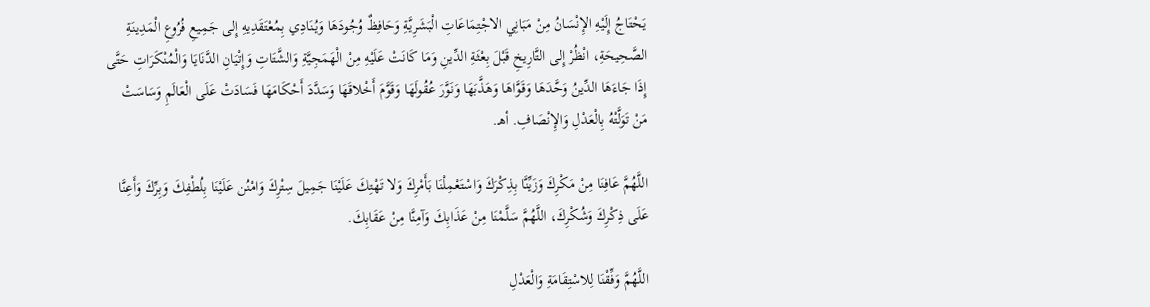يَحْتَاجُ إِلَيْهِ الإِنْسَانُ مِنْ مَبَانِي الاجْتِمَاعَاتِ الْبَشَرِيَّةِ وَحَافِظٌ وُجُودَهَا وَيُنَادِي بِمُعْتَقَدِيهِ إِلى جَمِيعِ فُرُوعِ الْمَدِينَةِ الصَّحِيحَةِ، انْظُرْ إِلى التَّارِيخِ قَبْلَ بِعْثَةِ الدِّينِ وَمَا كَانَتْ عَلَيْهِ مِنْ الْهَمَجِيَّةِ وَالشَّتَاتِ وَإِتْيَانِ الدَّنَايَا وَالْمُنْكَرَاتِ حَتَّى إِذَا جَاءَهَا الدِّينُ وَحَّدَهَا وَقَوَّاهَا وَهَذَّبَهَا وَنَوَّرَ عُقُولَهَا وَقَوَّمَ أَخْلاقَهَا وَسَدَّدَ أَحْكَامَهَا فَسَادَتْ عَلَى الْعَالَمِ وَسَاسَتْ مَنْ تَوَلَّتْهُ بِالْعَدْلِ وَالإِنْصَافِ. أهـ.

اللَّهُمَّ عَافِنَا مِنْ مَكْرِكَ وَزَيِّنَّا بِذِكْرَكَ وَاسْتَعْمِلْنَا بَأَمْرِكَ وَلا تَهْتِكَ عَلَيْنَا جَمِيلَ سِتْرِكَ وَامْنُن عَلَيْنَا بِلُطْفِكَ وَبِرِّكَ وَأَعِنَّا عَلَى ذِكْرِكَ وَشُكْرِكَ، اللَّهُمَّ سَلَّمْنَا مِنْ عَذَابِكَ وَآمِنَّا مِنْ عَقَابِكَ.

اللَّهُمَّ وَفِّقْنَا لِلاسْتِقَامَةِ وَالْعَدْلِ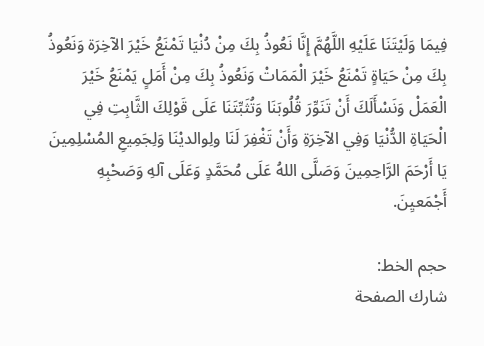فِيمَا وَلَيْتَنَا عَلَيْهِ اللَّهُمَّ إِنَّا نَعُوذُ بِكَ مِنْ دُنْيَا تَمْنَعُ خَيْرَ الآخِرَة وَنَعُوذُ بِكَ مِنْ حَيَاةٍ تَمْنَعُ خَيْرَ الْمَمَاتْ وَنَعُوذُ بِكَ مِنْ أَمَلٍ يَمْنَعُ خَيْرَ الْعَمَلْ وَنَسْأَلَكَ أَنْ تَنَوِّرَ قُلُوبَنَا وَتُثَبِّتَنَا عَلَى قَوْلِكَ الثَّابِتِ فِي الْحَيَاةِ الدُّنْيَا وَفِي الآخِرَةِ وَأَنْ تَغْفِرَ لَنَا ولِوالديْنَا وَلِجَمِيعِ المُسْلِمِينَ يَا أَرْحَمَ الرَّاحِمِينَ وَصَلَّى اللهُ عَلَى مُحَمَّدٍ وَعَلَى آلهِ وَصَحْبِهِ أَجْمَعيِنَ.

حجم الخط:
شارك الصفحة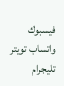فيسبوك واتساب تويتر تليجرام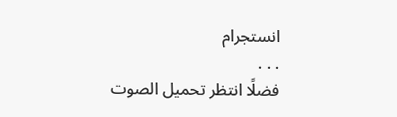انستجرام
. . .
فضلًا انتظر تحميل الصوت